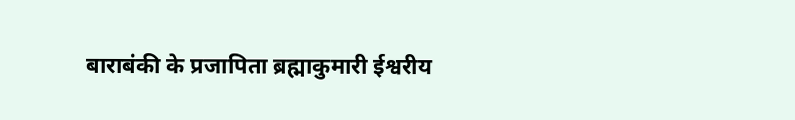बाराबंकी के प्रजापिता ब्रह्माकुमारी ईश्वरीय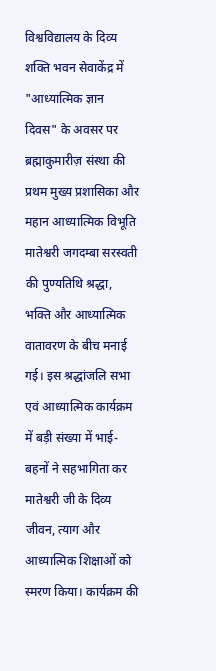विश्वविद्यालय के दिव्य शक्ति भवन सेवाकेंद्र में "आध्यात्मिक ज्ञान दिवस" के अवसर पर ब्रह्माकुमारीज़ संस्था की प्रथम मुख्य प्रशासिका और महान आध्यात्मिक विभूति मातेश्वरी जगदम्बा सरस्वती की पुण्यतिथि श्रद्धा, भक्ति और आध्यात्मिक वातावरण के बीच मनाई गई। इस श्रद्धांजलि सभा एवं आध्यात्मिक कार्यक्रम में बड़ी संख्या में भाई-बहनों ने सहभागिता कर मातेश्वरी जी के दिव्य जीवन, त्याग और आध्यात्मिक शिक्षाओं को स्मरण किया। कार्यक्रम की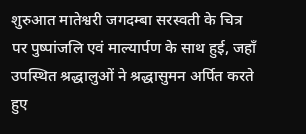शुरुआत मातेश्वरी जगदम्बा सरस्वती के चित्र पर पुष्पांजलि एवं माल्यार्पण के साथ हुई, जहाँ उपस्थित श्रद्धालुओं ने श्रद्धासुमन अर्पित करते हुए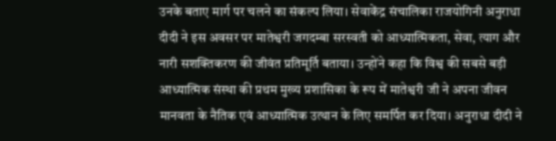उनके बताए मार्ग पर चलने का संकल्प लिया। सेवाकेंद्र संचालिका राजयोगिनी अनुराधा दीदी ने इस अवसर पर मातेश्वरी जगदम्बा सरस्वती को आध्यात्मिकता, सेवा, त्याग और नारी सशक्तिकरण की जीवंत प्रतिमूर्ति बताया। उन्होंने कहा कि विश्व की सबसे बड़ी आध्यात्मिक संस्था की प्रथम मुख्य प्रशासिका के रूप में मातेश्वरी जी ने अपना जीवन मानवता के नैतिक एवं आध्यात्मिक उत्थान के लिए समर्पित कर दिया। अनुराधा दीदी ने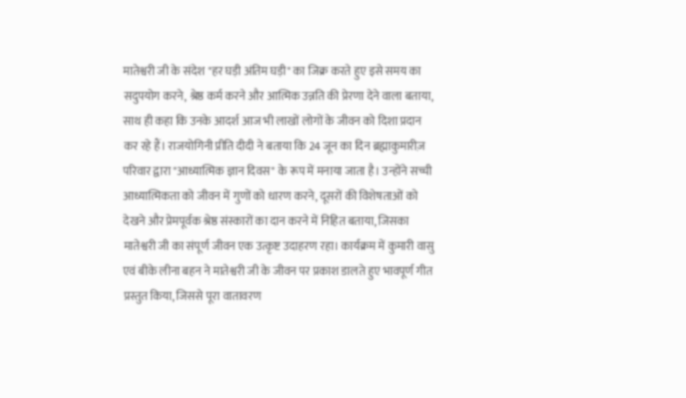मातेश्वरी जी के संदेश "हर घड़ी अंतिम घड़ी" का जिक्र करते हुए इसे समय का सदुपयोग करने, श्रेष्ठ कर्म करने और आत्मिक उन्नति की प्रेरणा देने वाला बताया, साथ ही कहा कि उनके आदर्श आज भी लाखों लोगों के जीवन को दिशा प्रदान कर रहे हैं। राजयोगिनी प्रीति दीदी ने बताया कि 24 जून का दिन ब्रह्माकुमारीज़ परिवार द्वारा "आध्यात्मिक ज्ञान दिवस" के रूप में मनाया जाता है। उन्होंने सच्ची आध्यात्मिकता को जीवन में गुणों को धारण करने, दूसरों की विशेषताओं को देखने और प्रेमपूर्वक श्रेष्ठ संस्कारों का दान करने में निहित बताया, जिसका मातेश्वरी जी का संपूर्ण जीवन एक उत्कृष्ट उदाहरण रहा। कार्यक्रम में कुमारी वासु एवं बीके लीना बहन ने मातेश्वरी जी के जीवन पर प्रकाश डालते हुए भावपूर्ण गीत प्रस्तुत किया, जिससे पूरा वातावरण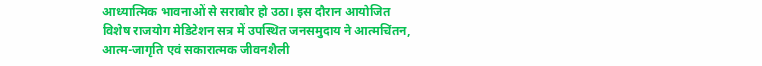आध्यात्मिक भावनाओं से सराबोर हो उठा। इस दौरान आयोजित विशेष राजयोग मेडिटेशन सत्र में उपस्थित जनसमुदाय ने आत्मचिंतन, आत्म-जागृति एवं सकारात्मक जीवनशैली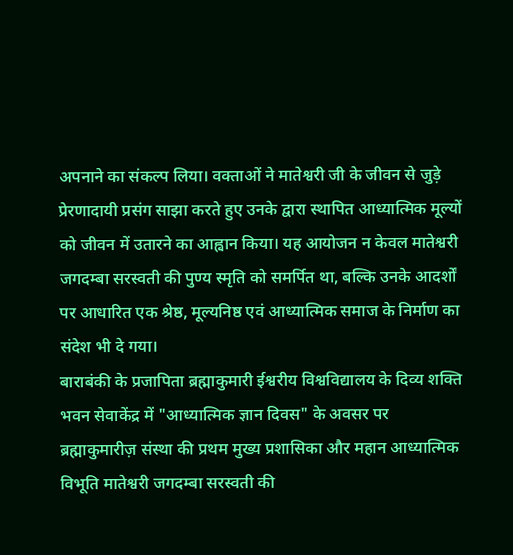अपनाने का संकल्प लिया। वक्ताओं ने मातेश्वरी जी के जीवन से जुड़े प्रेरणादायी प्रसंग साझा करते हुए उनके द्वारा स्थापित आध्यात्मिक मूल्यों को जीवन में उतारने का आह्वान किया। यह आयोजन न केवल मातेश्वरी जगदम्बा सरस्वती की पुण्य स्मृति को समर्पित था, बल्कि उनके आदर्शों पर आधारित एक श्रेष्ठ, मूल्यनिष्ठ एवं आध्यात्मिक समाज के निर्माण का संदेश भी दे गया।
बाराबंकी के प्रजापिता ब्रह्माकुमारी ईश्वरीय विश्वविद्यालय के दिव्य शक्ति भवन सेवाकेंद्र में "आध्यात्मिक ज्ञान दिवस" के अवसर पर ब्रह्माकुमारीज़ संस्था की प्रथम मुख्य प्रशासिका और महान आध्यात्मिक विभूति मातेश्वरी जगदम्बा सरस्वती की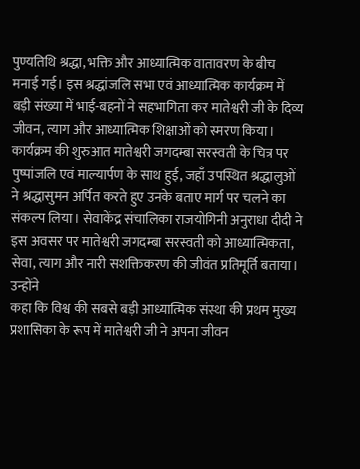पुण्यतिथि श्रद्धा, भक्ति और आध्यात्मिक वातावरण के बीच मनाई गई। इस श्रद्धांजलि सभा एवं आध्यात्मिक कार्यक्रम में बड़ी संख्या में भाई-बहनों ने सहभागिता कर मातेश्वरी जी के दिव्य जीवन, त्याग और आध्यात्मिक शिक्षाओं को स्मरण किया। कार्यक्रम की शुरुआत मातेश्वरी जगदम्बा सरस्वती के चित्र पर पुष्पांजलि एवं माल्यार्पण के साथ हुई, जहाँ उपस्थित श्रद्धालुओं ने श्रद्धासुमन अर्पित करते हुए उनके बताए मार्ग पर चलने का संकल्प लिया। सेवाकेंद्र संचालिका राजयोगिनी अनुराधा दीदी ने इस अवसर पर मातेश्वरी जगदम्बा सरस्वती को आध्यात्मिकता, सेवा, त्याग और नारी सशक्तिकरण की जीवंत प्रतिमूर्ति बताया। उन्होंने
कहा कि विश्व की सबसे बड़ी आध्यात्मिक संस्था की प्रथम मुख्य प्रशासिका के रूप में मातेश्वरी जी ने अपना जीवन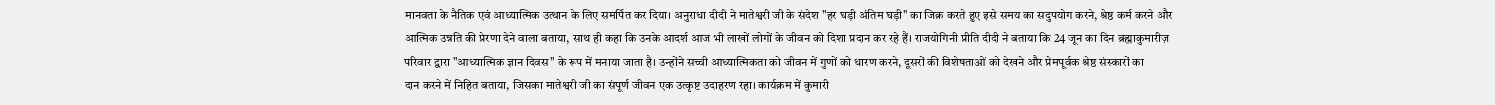मानवता के नैतिक एवं आध्यात्मिक उत्थान के लिए समर्पित कर दिया। अनुराधा दीदी ने मातेश्वरी जी के संदेश "हर घड़ी अंतिम घड़ी" का जिक्र करते हुए इसे समय का सदुपयोग करने, श्रेष्ठ कर्म करने और आत्मिक उन्नति की प्रेरणा देने वाला बताया, साथ ही कहा कि उनके आदर्श आज भी लाखों लोगों के जीवन को दिशा प्रदान कर रहे हैं। राजयोगिनी प्रीति दीदी ने बताया कि 24 जून का दिन ब्रह्माकुमारीज़ परिवार द्वारा "आध्यात्मिक ज्ञान दिवस" के रूप में मनाया जाता है। उन्होंने सच्ची आध्यात्मिकता को जीवन में गुणों को धारण करने, दूसरों की विशेषताओं को देखने और प्रेमपूर्वक श्रेष्ठ संस्कारों का
दान करने में निहित बताया, जिसका मातेश्वरी जी का संपूर्ण जीवन एक उत्कृष्ट उदाहरण रहा। कार्यक्रम में कुमारी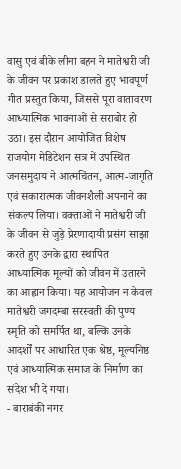वासु एवं बीके लीना बहन ने मातेश्वरी जी के जीवन पर प्रकाश डालते हुए भावपूर्ण गीत प्रस्तुत किया, जिससे पूरा वातावरण आध्यात्मिक भावनाओं से सराबोर हो उठा। इस दौरान आयोजित विशेष राजयोग मेडिटेशन सत्र में उपस्थित जनसमुदाय ने आत्मचिंतन, आत्म-जागृति एवं सकारात्मक जीवनशैली अपनाने का संकल्प लिया। वक्ताओं ने मातेश्वरी जी के जीवन से जुड़े प्रेरणादायी प्रसंग साझा करते हुए उनके द्वारा स्थापित आध्यात्मिक मूल्यों को जीवन में उतारने का आह्वान किया। यह आयोजन न केवल मातेश्वरी जगदम्बा सरस्वती की पुण्य स्मृति को समर्पित था, बल्कि उनके आदर्शों पर आधारित एक श्रेष्ठ, मूल्यनिष्ठ एवं आध्यात्मिक समाज के निर्माण का संदेश भी दे गया।
- बाराबंकी नगर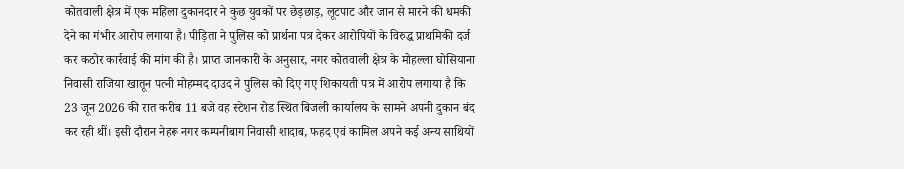कोतवाली क्षेत्र में एक महिला दुकानदार ने कुछ युवकों पर छेड़छाड़, लूटपाट और जान से मारने की धमकी देने का गंभीर आरोप लगाया है। पीड़िता ने पुलिस को प्रार्थना पत्र देकर आरोपियों के विरुद्ध प्राथमिकी दर्ज कर कठोर कार्रवाई की मांग की है। प्राप्त जानकारी के अनुसार, नगर कोतवाली क्षेत्र के मोहल्ला घोसियाना निवासी राजिया खातून पत्नी मोहम्मद दाउद ने पुलिस को दिए गए शिकायती पत्र में आरोप लगाया है कि 23 जून 2026 की रात करीब 11 बजे वह स्टेशन रोड स्थित बिजली कार्यालय के सामने अपनी दुकान बंद कर रही थीं। इसी दौरान नेहरू नगर कम्पनीबाग निवासी शादाब, फहद एवं कामिल अपने कई अन्य साथियों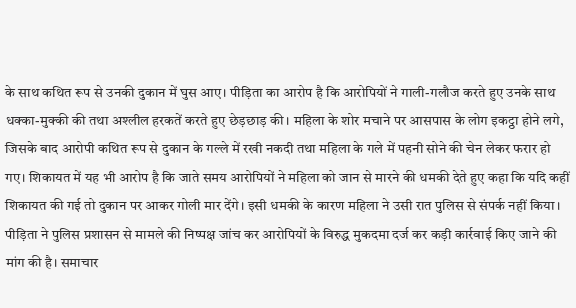के साथ कथित रूप से उनकी दुकान में घुस आए। पीड़िता का आरोप है कि आरोपियों ने गाली-गलौज करते हुए उनके साथ धक्का-मुक्की की तथा अश्लील हरकतें करते हुए छेड़छाड़ की। महिला के शोर मचाने पर आसपास के लोग इकट्ठा होने लगे, जिसके बाद आरोपी कथित रूप से दुकान के गल्ले में रखी नकदी तथा महिला के गले में पहनी सोने की चेन लेकर फरार हो गए। शिकायत में यह भी आरोप है कि जाते समय आरोपियों ने महिला को जान से मारने की धमकी देते हुए कहा कि यदि कहीं शिकायत की गई तो दुकान पर आकर गोली मार देंगे। इसी धमकी के कारण महिला ने उसी रात पुलिस से संपर्क नहीं किया। पीड़िता ने पुलिस प्रशासन से मामले की निष्पक्ष जांच कर आरोपियों के विरुद्ध मुकदमा दर्ज कर कड़ी कार्रवाई किए जाने की मांग की है। समाचार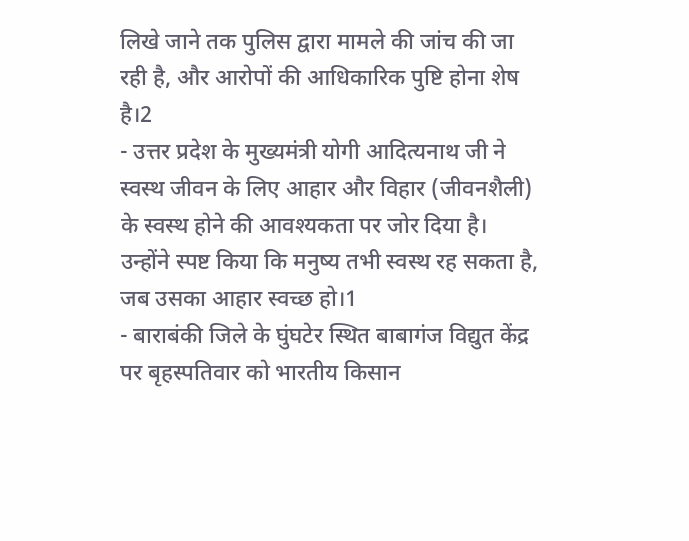लिखे जाने तक पुलिस द्वारा मामले की जांच की जा रही है, और आरोपों की आधिकारिक पुष्टि होना शेष है।2
- उत्तर प्रदेश के मुख्यमंत्री योगी आदित्यनाथ जी ने स्वस्थ जीवन के लिए आहार और विहार (जीवनशैली) के स्वस्थ होने की आवश्यकता पर जोर दिया है। उन्होंने स्पष्ट किया कि मनुष्य तभी स्वस्थ रह सकता है, जब उसका आहार स्वच्छ हो।1
- बाराबंकी जिले के घुंघटेर स्थित बाबागंज विद्युत केंद्र पर बृहस्पतिवार को भारतीय किसान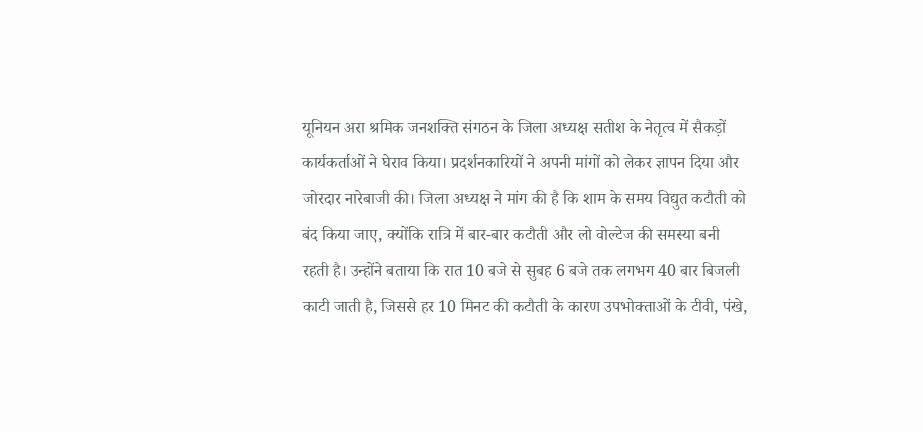यूनियन अरा श्रमिक जनशक्ति संगठन के जिला अध्यक्ष सतीश के नेतृत्व में सैकड़ों कार्यकर्ताओं ने घेराव किया। प्रदर्शनकारियों ने अपनी मांगों को लेकर ज्ञापन दिया और जोरदार नारेबाजी की। जिला अध्यक्ष ने मांग की है कि शाम के समय विद्युत कटौती को बंद किया जाए, क्योंकि रात्रि में बार-बार कटौती और लो वोल्टेज की समस्या बनी रहती है। उन्होंने बताया कि रात 10 बजे से सुबह 6 बजे तक लगभग 40 बार बिजली काटी जाती है, जिससे हर 10 मिनट की कटौती के कारण उपभोक्ताओं के टीवी, पंखे,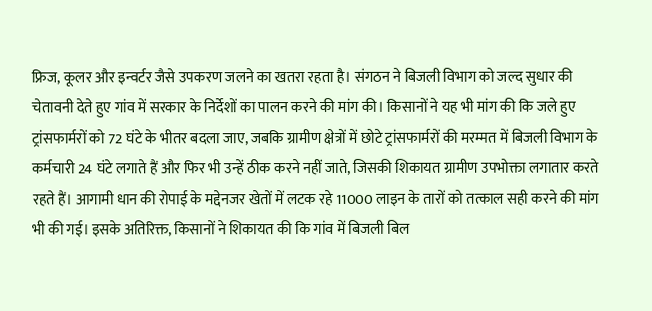फ्रिज, कूलर और इन्वर्टर जैसे उपकरण जलने का खतरा रहता है। संगठन ने बिजली विभाग को जल्द सुधार की चेतावनी देते हुए गांव में सरकार के निर्देशों का पालन करने की मांग की। किसानों ने यह भी मांग की कि जले हुए ट्रांसफार्मरों को 72 घंटे के भीतर बदला जाए, जबकि ग्रामीण क्षेत्रों में छोटे ट्रांसफार्मरों की मरम्मत में बिजली विभाग के कर्मचारी 24 घंटे लगाते हैं और फिर भी उन्हें ठीक करने नहीं जाते, जिसकी शिकायत ग्रामीण उपभोक्ता लगातार करते रहते हैं। आगामी धान की रोपाई के मद्देनजर खेतों में लटक रहे 11000 लाइन के तारों को तत्काल सही करने की मांग भी की गई। इसके अतिरिक्त, किसानों ने शिकायत की कि गांव में बिजली बिल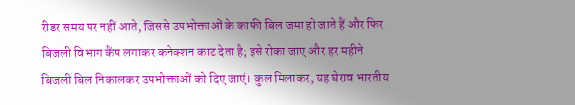रीडर समय पर नहीं आते, जिससे उपभोक्ताओं के काफी बिल जमा हो जाते हैं और फिर बिजली विभाग कैंप लगाकर कनेक्शन काट देता है; इसे रोका जाए और हर महीने बिजली बिल निकालकर उपभोक्ताओं को दिए जाएं। कुल मिलाकर, यह घेराव भारतीय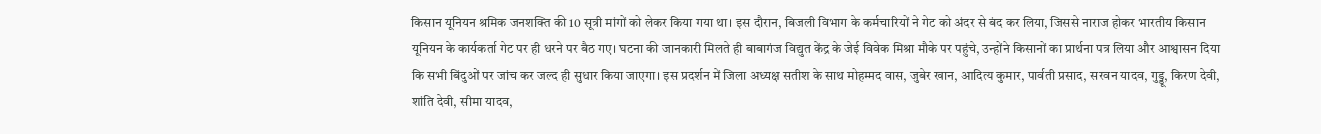किसान यूनियन श्रमिक जनशक्ति की 10 सूत्री मांगों को लेकर किया गया था। इस दौरान, बिजली विभाग के कर्मचारियों ने गेट को अंदर से बंद कर लिया, जिससे नाराज होकर भारतीय किसान यूनियन के कार्यकर्ता गेट पर ही धरने पर बैठ गए। घटना की जानकारी मिलते ही बाबागंज विद्युत केंद्र के जेई विवेक मिश्रा मौके पर पहुंचे, उन्होंने किसानों का प्रार्थना पत्र लिया और आश्वासन दिया कि सभी बिंदुओं पर जांच कर जल्द ही सुधार किया जाएगा। इस प्रदर्शन में जिला अध्यक्ष सतीश के साथ मोहम्मद वास, जुबेर खान, आदित्य कुमार, पार्वती प्रसाद, सरवन यादव, गुड्डू, किरण देवी, शांति देवी, सीमा यादव,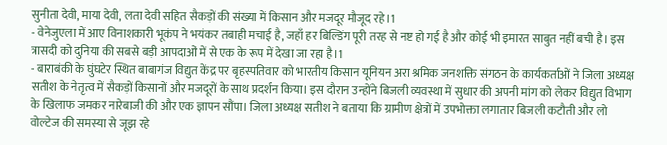सुनीता देवी, माया देवी, लता देवी सहित सैकड़ों की संख्या में किसान और मजदूर मौजूद रहे।1
- वेनेजुएला में आए विनाशकारी भूकंप ने भयंकर तबाही मचाई है, जहाँ हर बिल्डिंग पूरी तरह से नष्ट हो गई है और कोई भी इमारत साबुत नहीं बची है। इस त्रासदी को दुनिया की सबसे बड़ी आपदाओं में से एक के रूप में देखा जा रहा है।1
- बाराबंकी के घुंघटेर स्थित बाबागंज विद्युत केंद्र पर बृहस्पतिवार को भारतीय किसान यूनियन अरा श्रमिक जनशक्ति संगठन के कार्यकर्ताओं ने जिला अध्यक्ष सतीश के नेतृत्व में सैकड़ों किसानों और मजदूरों के साथ प्रदर्शन किया। इस दौरान उन्होंने बिजली व्यवस्था में सुधार की अपनी मांग को लेकर विद्युत विभाग के खिलाफ जमकर नारेबाजी की और एक ज्ञापन सौंपा। जिला अध्यक्ष सतीश ने बताया कि ग्रामीण क्षेत्रों में उपभोक्ता लगातार बिजली कटौती और लो वोल्टेज की समस्या से जूझ रहे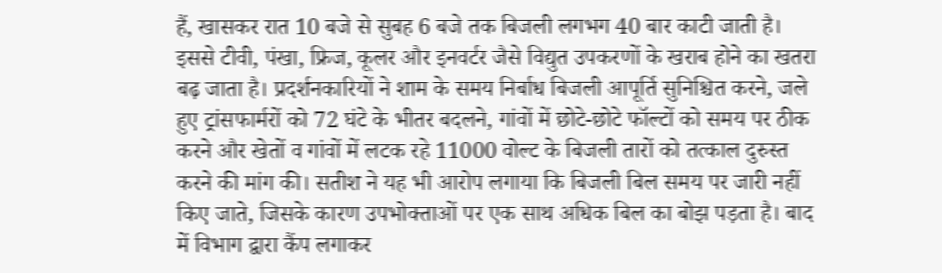हैं, खासकर रात 10 बजे से सुबह 6 बजे तक बिजली लगभग 40 बार काटी जाती है। इससे टीवी, पंखा, फ्रिज, कूलर और इनवर्टर जैसे विद्युत उपकरणों के खराब होने का खतरा बढ़ जाता है। प्रदर्शनकारियों ने शाम के समय निर्बाध बिजली आपूर्ति सुनिश्चित करने, जले हुए ट्रांसफार्मरों को 72 घंटे के भीतर बदलने, गांवों में छोटे-छोटे फॉल्टों को समय पर ठीक करने और खेतों व गांवों में लटक रहे 11000 वोल्ट के बिजली तारों को तत्काल दुरुस्त करने की मांग की। सतीश ने यह भी आरोप लगाया कि बिजली बिल समय पर जारी नहीं किए जाते, जिसके कारण उपभोक्ताओं पर एक साथ अधिक बिल का बोझ पड़ता है। बाद में विभाग द्वारा कैंप लगाकर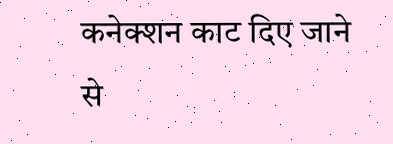कनेक्शन काट दिए जाने से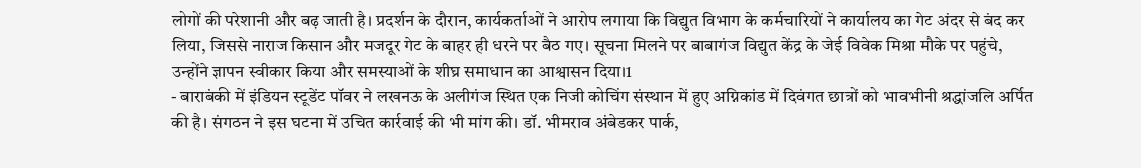लोगों की परेशानी और बढ़ जाती है। प्रदर्शन के दौरान, कार्यकर्ताओं ने आरोप लगाया कि विद्युत विभाग के कर्मचारियों ने कार्यालय का गेट अंदर से बंद कर लिया, जिससे नाराज किसान और मजदूर गेट के बाहर ही धरने पर बैठ गए। सूचना मिलने पर बाबागंज विद्युत केंद्र के जेई विवेक मिश्रा मौके पर पहुंचे, उन्होंने ज्ञापन स्वीकार किया और समस्याओं के शीघ्र समाधान का आश्वासन दिया।1
- बाराबंकी में इंडियन स्टूडेंट पॉवर ने लखनऊ के अलीगंज स्थित एक निजी कोचिंग संस्थान में हुए अग्निकांड में दिवंगत छात्रों को भावभीनी श्रद्धांजलि अर्पित की है। संगठन ने इस घटना में उचित कार्रवाई की भी मांग की। डॉ. भीमराव अंबेडकर पार्क,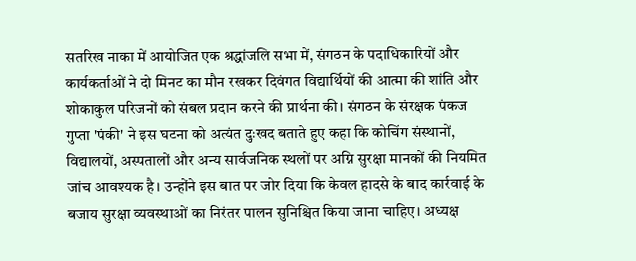सतरिख नाका में आयोजित एक श्रद्धांजलि सभा में, संगठन के पदाधिकारियों और कार्यकर्ताओं ने दो मिनट का मौन रखकर दिवंगत विद्यार्थियों की आत्मा की शांति और शोकाकुल परिजनों को संबल प्रदान करने की प्रार्थना की। संगठन के संरक्षक पंकज गुप्ता 'पंकी' ने इस घटना को अत्यंत दुःखद बताते हुए कहा कि कोचिंग संस्थानों, विद्यालयों, अस्पतालों और अन्य सार्वजनिक स्थलों पर अग्नि सुरक्षा मानकों की नियमित जांच आवश्यक है। उन्होंने इस बात पर जोर दिया कि केवल हादसे के बाद कार्रवाई के बजाय सुरक्षा व्यवस्थाओं का निरंतर पालन सुनिश्चित किया जाना चाहिए। अध्यक्ष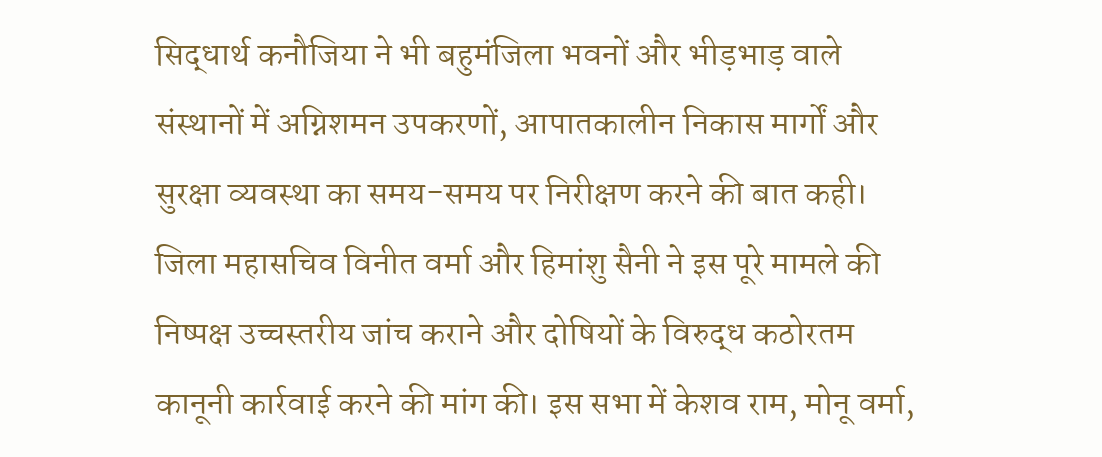सिद्धार्थ कनौजिया ने भी बहुमंजिला भवनों और भीड़भाड़ वाले संस्थानों में अग्निशमन उपकरणों, आपातकालीन निकास मार्गों और सुरक्षा व्यवस्था का समय-समय पर निरीक्षण करने की बात कही। जिला महासचिव विनीत वर्मा और हिमांशु सैनी ने इस पूरे मामले की निष्पक्ष उच्चस्तरीय जांच कराने और दोषियों के विरुद्ध कठोरतम कानूनी कार्रवाई करने की मांग की। इस सभा में केशव राम, मोनू वर्मा,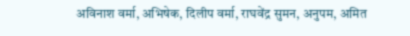अविनाश वर्मा, अभिषेक, दिलीप वर्मा, राघवेंद्र सुमन, अनुपम, अमित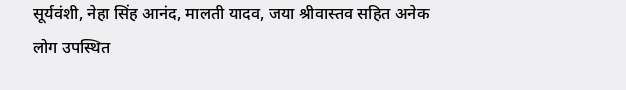सूर्यवंशी, नेहा सिंह आनंद, मालती यादव, जया श्रीवास्तव सहित अनेक लोग उपस्थित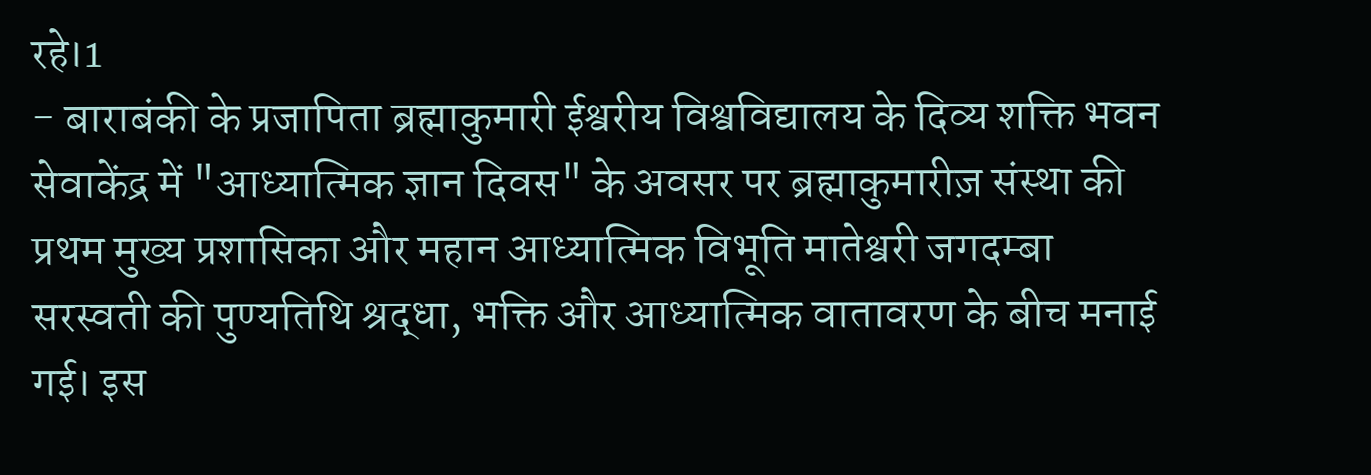रहे।1
- बाराबंकी के प्रजापिता ब्रह्माकुमारी ईश्वरीय विश्वविद्यालय के दिव्य शक्ति भवन सेवाकेंद्र में "आध्यात्मिक ज्ञान दिवस" के अवसर पर ब्रह्माकुमारीज़ संस्था की प्रथम मुख्य प्रशासिका और महान आध्यात्मिक विभूति मातेश्वरी जगदम्बा सरस्वती की पुण्यतिथि श्रद्धा, भक्ति और आध्यात्मिक वातावरण के बीच मनाई गई। इस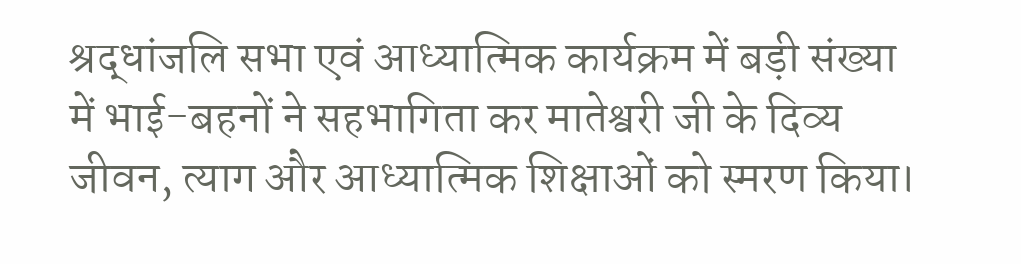श्रद्धांजलि सभा एवं आध्यात्मिक कार्यक्रम में बड़ी संख्या में भाई-बहनों ने सहभागिता कर मातेश्वरी जी के दिव्य जीवन, त्याग और आध्यात्मिक शिक्षाओं को स्मरण किया।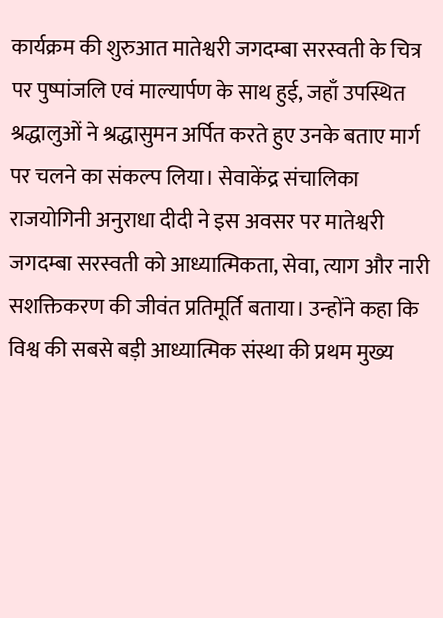कार्यक्रम की शुरुआत मातेश्वरी जगदम्बा सरस्वती के चित्र पर पुष्पांजलि एवं माल्यार्पण के साथ हुई, जहाँ उपस्थित श्रद्धालुओं ने श्रद्धासुमन अर्पित करते हुए उनके बताए मार्ग पर चलने का संकल्प लिया। सेवाकेंद्र संचालिका राजयोगिनी अनुराधा दीदी ने इस अवसर पर मातेश्वरी जगदम्बा सरस्वती को आध्यात्मिकता, सेवा, त्याग और नारी सशक्तिकरण की जीवंत प्रतिमूर्ति बताया। उन्होंने कहा कि विश्व की सबसे बड़ी आध्यात्मिक संस्था की प्रथम मुख्य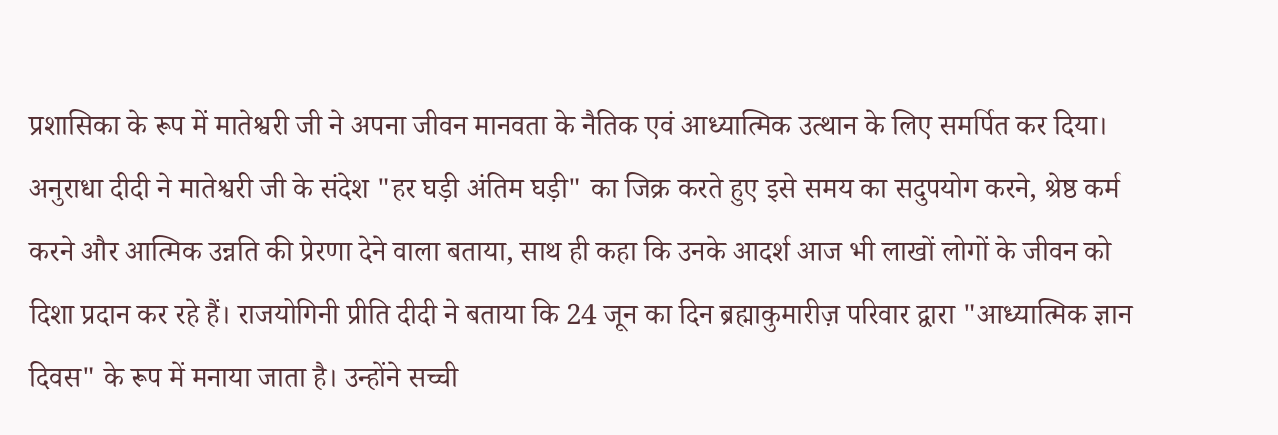प्रशासिका के रूप में मातेश्वरी जी ने अपना जीवन मानवता के नैतिक एवं आध्यात्मिक उत्थान के लिए समर्पित कर दिया। अनुराधा दीदी ने मातेश्वरी जी के संदेश "हर घड़ी अंतिम घड़ी" का जिक्र करते हुए इसे समय का सदुपयोग करने, श्रेष्ठ कर्म करने और आत्मिक उन्नति की प्रेरणा देने वाला बताया, साथ ही कहा कि उनके आदर्श आज भी लाखों लोगों के जीवन को दिशा प्रदान कर रहे हैं। राजयोगिनी प्रीति दीदी ने बताया कि 24 जून का दिन ब्रह्माकुमारीज़ परिवार द्वारा "आध्यात्मिक ज्ञान दिवस" के रूप में मनाया जाता है। उन्होंने सच्ची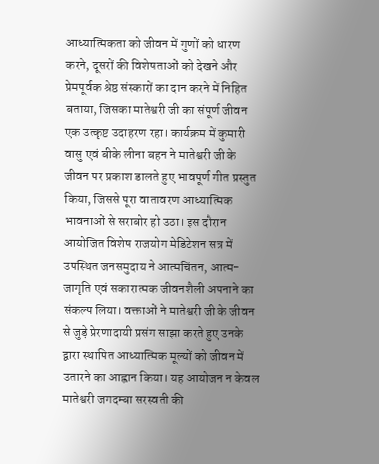आध्यात्मिकता को जीवन में गुणों को धारण करने, दूसरों की विशेषताओं को देखने और प्रेमपूर्वक श्रेष्ठ संस्कारों का दान करने में निहित बताया, जिसका मातेश्वरी जी का संपूर्ण जीवन एक उत्कृष्ट उदाहरण रहा। कार्यक्रम में कुमारी वासु एवं बीके लीना बहन ने मातेश्वरी जी के जीवन पर प्रकाश डालते हुए भावपूर्ण गीत प्रस्तुत किया, जिससे पूरा वातावरण आध्यात्मिक भावनाओं से सराबोर हो उठा। इस दौरान आयोजित विशेष राजयोग मेडिटेशन सत्र में उपस्थित जनसमुदाय ने आत्मचिंतन, आत्म-जागृति एवं सकारात्मक जीवनशैली अपनाने का संकल्प लिया। वक्ताओं ने मातेश्वरी जी के जीवन से जुड़े प्रेरणादायी प्रसंग साझा करते हुए उनके द्वारा स्थापित आध्यात्मिक मूल्यों को जीवन में उतारने का आह्वान किया। यह आयोजन न केवल मातेश्वरी जगदम्बा सरस्वती की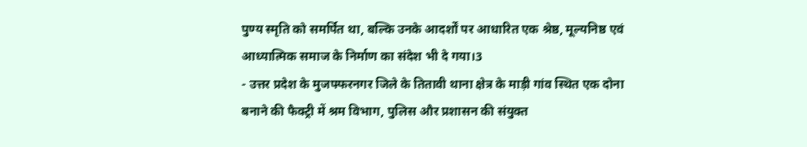पुण्य स्मृति को समर्पित था, बल्कि उनके आदर्शों पर आधारित एक श्रेष्ठ, मूल्यनिष्ठ एवं आध्यात्मिक समाज के निर्माण का संदेश भी दे गया।3
- उत्तर प्रदेश के मुजफ्फरनगर जिले के तितावी थाना क्षेत्र के माड़ी गांव स्थित एक दोना बनाने की फैक्ट्री में श्रम विभाग, पुलिस और प्रशासन की संयुक्त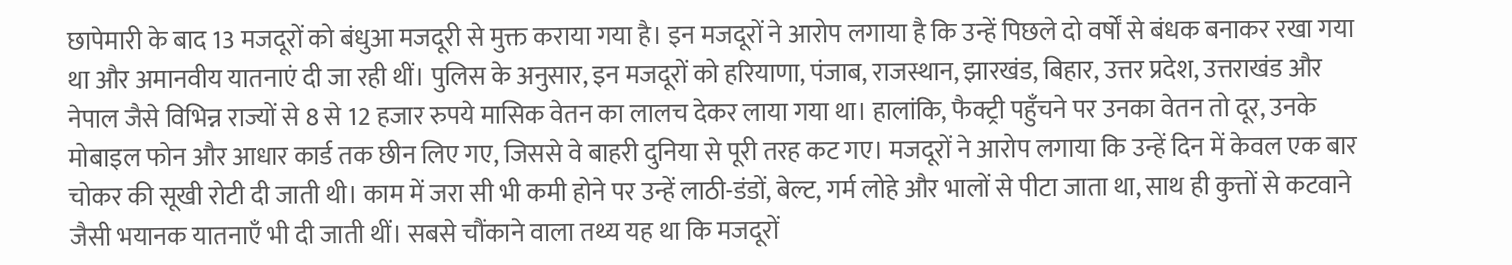छापेमारी के बाद 13 मजदूरों को बंधुआ मजदूरी से मुक्त कराया गया है। इन मजदूरों ने आरोप लगाया है कि उन्हें पिछले दो वर्षों से बंधक बनाकर रखा गया था और अमानवीय यातनाएं दी जा रही थीं। पुलिस के अनुसार, इन मजदूरों को हरियाणा, पंजाब, राजस्थान, झारखंड, बिहार, उत्तर प्रदेश, उत्तराखंड और नेपाल जैसे विभिन्न राज्यों से 8 से 12 हजार रुपये मासिक वेतन का लालच देकर लाया गया था। हालांकि, फैक्ट्री पहुँचने पर उनका वेतन तो दूर, उनके मोबाइल फोन और आधार कार्ड तक छीन लिए गए, जिससे वे बाहरी दुनिया से पूरी तरह कट गए। मजदूरों ने आरोप लगाया कि उन्हें दिन में केवल एक बार चोकर की सूखी रोटी दी जाती थी। काम में जरा सी भी कमी होने पर उन्हें लाठी-डंडों, बेल्ट, गर्म लोहे और भालों से पीटा जाता था, साथ ही कुत्तों से कटवाने जैसी भयानक यातनाएँ भी दी जाती थीं। सबसे चौंकाने वाला तथ्य यह था कि मजदूरों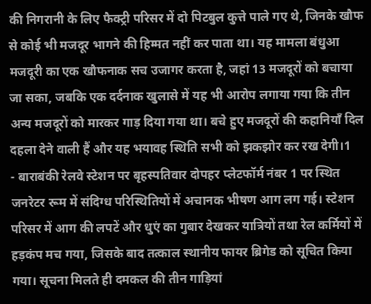की निगरानी के लिए फैक्ट्री परिसर में दो पिटबुल कुत्ते पाले गए थे, जिनके खौफ से कोई भी मजदूर भागने की हिम्मत नहीं कर पाता था। यह मामला बंधुआ मजदूरी का एक खौफनाक सच उजागर करता है, जहां 13 मजदूरों को बचाया जा सका, जबकि एक दर्दनाक खुलासे में यह भी आरोप लगाया गया कि तीन अन्य मजदूरों को मारकर गाड़ दिया गया था। बचे हुए मजदूरों की कहानियाँ दिल दहला देने वाली हैं और यह भयावह स्थिति सभी को झकझोर कर रख देगी।1
- बाराबंकी रेलवे स्टेशन पर बृहस्पतिवार दोपहर प्लेटफॉर्म नंबर 1 पर स्थित जनरेटर रूम में संदिग्ध परिस्थितियों में अचानक भीषण आग लग गई। स्टेशन परिसर में आग की लपटें और धुएं का गुबार देखकर यात्रियों तथा रेल कर्मियों में हड़कंप मच गया, जिसके बाद तत्काल स्थानीय फायर ब्रिगेड को सूचित किया गया। सूचना मिलते ही दमकल की तीन गाड़ियां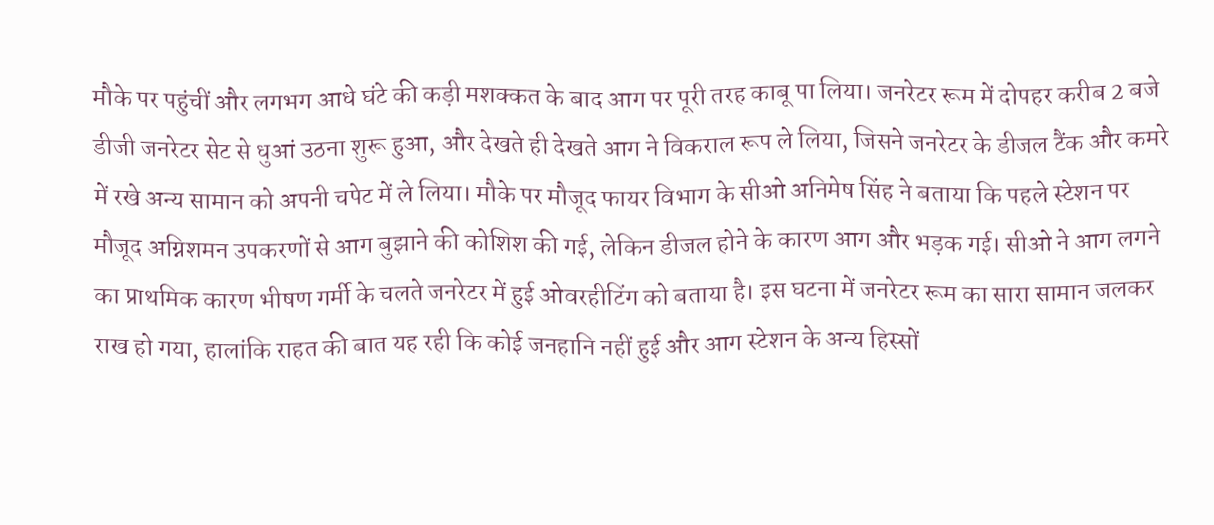मौके पर पहुंचीं और लगभग आधे घंटे की कड़ी मशक्कत के बाद आग पर पूरी तरह काबू पा लिया। जनरेटर रूम में दोपहर करीब 2 बजे डीजी जनरेटर सेट से धुआं उठना शुरू हुआ, और देखते ही देखते आग ने विकराल रूप ले लिया, जिसने जनरेटर के डीजल टैंक और कमरे में रखे अन्य सामान को अपनी चपेट में ले लिया। मौके पर मौजूद फायर विभाग के सीओ अनिमेष सिंह ने बताया कि पहले स्टेशन पर मौजूद अग्निशमन उपकरणों से आग बुझाने की कोशिश की गई, लेकिन डीजल होने के कारण आग और भड़क गई। सीओ ने आग लगने का प्राथमिक कारण भीषण गर्मी के चलते जनरेटर में हुई ओवरहीटिंग को बताया है। इस घटना में जनरेटर रूम का सारा सामान जलकर राख हो गया, हालांकि राहत की बात यह रही कि कोई जनहानि नहीं हुई और आग स्टेशन के अन्य हिस्सों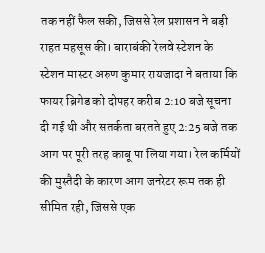तक नहीं फैल सकी, जिससे रेल प्रशासन ने बड़ी राहत महसूस की। बाराबंकी रेलवे स्टेशन के स्टेशन मास्टर अरुण कुमार रायजादा ने बताया कि फायर ब्रिगेड को दोपहर करीब 2:10 बजे सूचना दी गई थी और सतर्कता बरतते हुए 2:25 बजे तक आग पर पूरी तरह काबू पा लिया गया। रेल कर्मियों की मुस्तैदी के कारण आग जनरेटर रूम तक ही सीमित रही, जिससे एक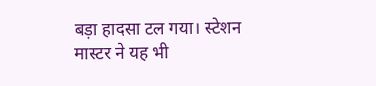बड़ा हादसा टल गया। स्टेशन मास्टर ने यह भी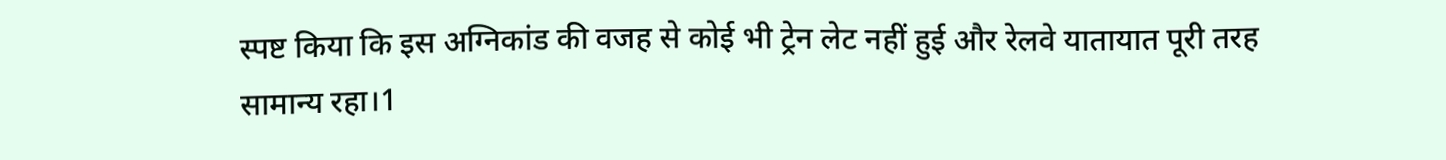स्पष्ट किया कि इस अग्निकांड की वजह से कोई भी ट्रेन लेट नहीं हुई और रेलवे यातायात पूरी तरह सामान्य रहा।1